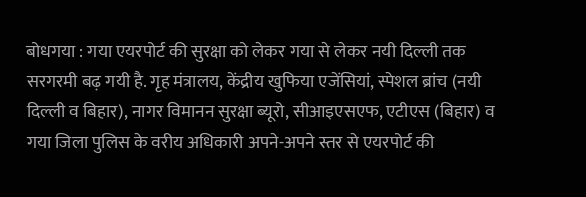बोधगया : गया एयरपोर्ट की सुरक्षा को लेकर गया से लेकर नयी दिल्ली तक सरगरमी बढ़ गयी है. गृह मंत्रालय, केंद्रीय खुफिया एजेंसियां, स्पेशल ब्रांच (नयी दिल्ली व बिहार), नागर विमानन सुरक्षा ब्यूरो, सीआइएसएफ, एटीएस (बिहार) व गया जिला पुलिस के वरीय अधिकारी अपने-अपने स्तर से एयरपोर्ट की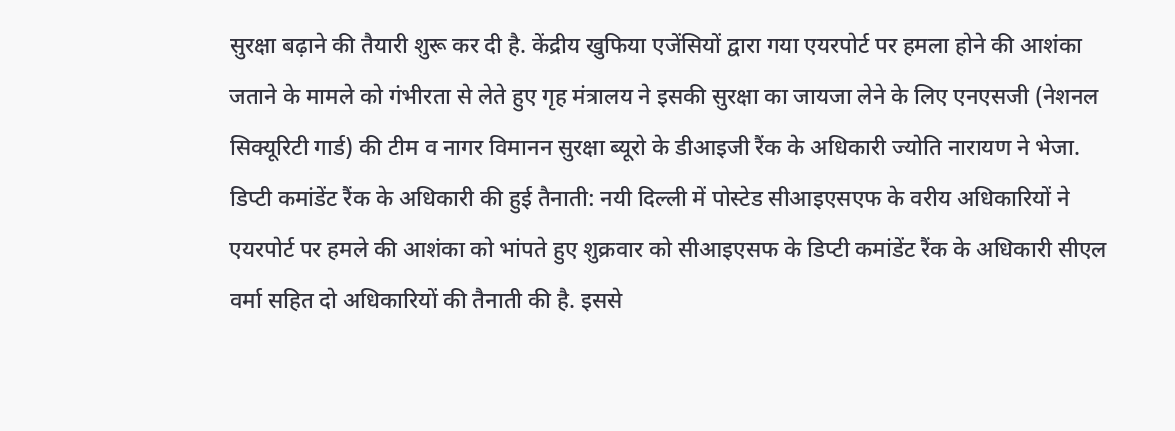सुरक्षा बढ़ाने की तैयारी शुरू कर दी है. केंद्रीय खुफिया एजेंसियों द्वारा गया एयरपोर्ट पर हमला होने की आशंका जताने के मामले को गंभीरता से लेते हुए गृह मंत्रालय ने इसकी सुरक्षा का जायजा लेने के लिए एनएसजी (नेशनल सिक्यूरिटी गार्ड) की टीम व नागर विमानन सुरक्षा ब्यूरो के डीआइजी रैंक के अधिकारी ज्योति नारायण ने भेजा.
डिप्टी कमांडेंट रैंक के अधिकारी की हुई तैनाती: नयी दिल्ली में पोस्टेड सीआइएसएफ के वरीय अधिकारियों ने एयरपोर्ट पर हमले की आशंका को भांपते हुए शुक्रवार को सीआइएसफ के डिप्टी कमांडेंट रैंक के अधिकारी सीएल वर्मा सहित दो अधिकारियों की तैनाती की है. इससे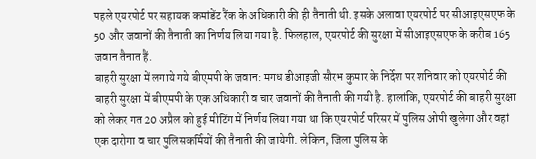पहले एयरपोर्ट पर सहायक कमांडेंट रैंक के अधिकारी की ही तैनाती थी. इसके अलावा एयरपोर्ट पर सीआइएसएफ के 50 और जवानों की तैनाती का निर्णय लिया गया है. फिलहाल, एयरपोर्ट की सुरक्षा में सीआइएसएफ के करीब 165 जवान तैनात हैं.
बाहरी सुरक्षा में लगाये गये बीएमपी के जवान: मगध डीआइजी सौरभ कुमार के निर्देश पर शनिवार को एयरपोर्ट की बाहरी सुरक्षा में बीएमपी के एक अधिकारी व चार जवानों की तैनाती की गयी है. हालांकि, एयरपोर्ट की बाहरी सुरक्षा को लेकर गत 20 अप्रैल को हुई मीटिंग में निर्णय लिया गया था कि एयरपोर्ट परिसर में पुलिस ओपी खुलेगा और वहां एक दारोगा व चार पुलिसकर्मियों की तैनाती की जायेगी. लेकिन, जिला पुलिस के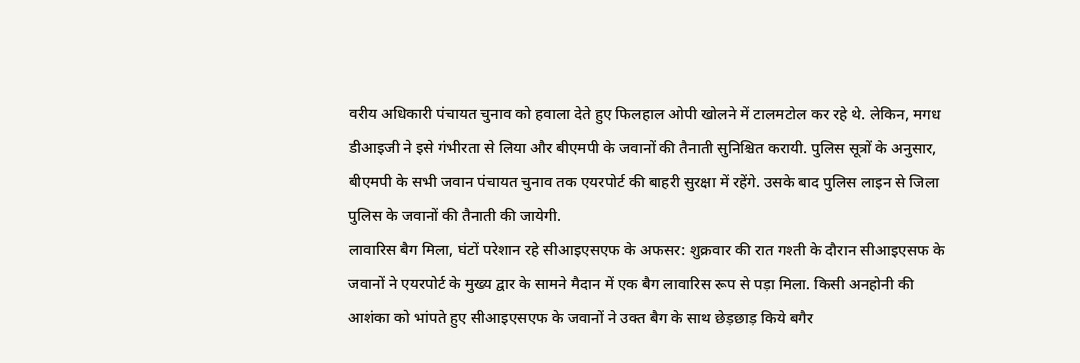वरीय अधिकारी पंचायत चुनाव को हवाला देते हुए फिलहाल ओपी खोलने में टालमटोल कर रहे थे. लेकिन, मगध डीआइजी ने इसे गंभीरता से लिया और बीएमपी के जवानों की तैनाती सुनिश्चित करायी. पुलिस सूत्रों के अनुसार, बीएमपी के सभी जवान पंचायत चुनाव तक एयरपोर्ट की बाहरी सुरक्षा में रहेंगे. उसके बाद पुलिस लाइन से जिला पुलिस के जवानों की तैनाती की जायेगी.
लावारिस बैग मिला, घंटों परेशान रहे सीआइएसएफ के अफसर: शुक्रवार की रात गश्ती के दौरान सीआइएसफ के जवानों ने एयरपोर्ट के मुख्य द्वार के सामने मैदान में एक बैग लावारिस रूप से पड़ा मिला. किसी अनहोनी की आशंका को भांपते हुए सीआइएसएफ के जवानों ने उक्त बैग के साथ छेड़छाड़ किये बगैर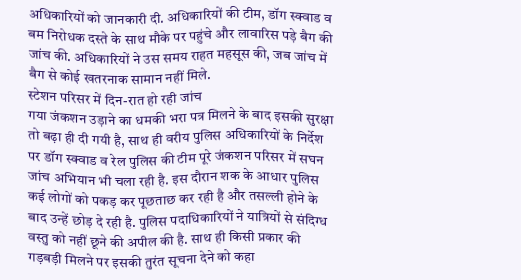अधिकारियों को जानकारी दी. अधिकारियों की टीम, डॉग स्क्वाड व बम निरोधक दस्ते के साथ मौके पर पहुंचे और लावारिस पड़े बैग की जांच की. अधिकारियों ने उस समय राहत महसूस की, जब जांच में बैग से कोई खतरनाक सामान नहीं मिले.
स्टेशन परिसर में दिन-रात हो रही जांच
गया जंकशन उड़ाने का धमकी भरा पत्र मिलने के बाद इसकी सुरक्षा तो बढ़ा ही दी गयी है, साथ ही वरीय पुलिस अधिकारियों के निर्देश पर डॉग स्क्वाड व रेल पुलिस की टीम पूरे जंकशन परिसर में सघन जांच अभियान भी चला रही है. इस दौरान शक के आधार पुलिस कई लोगों को पकड़ कर पूछताछ कर रही है और तसल्ली होने के बाद उन्हें छोड़ दे रही है. पुलिस पदाधिकारियों ने यात्रियों से संदिग्ध वस्तु को नहीं छूने की अपील की है. साथ ही किसी प्रकार की गड़बड़ी मिलने पर इसकी तुरंत सूचना देने को कहा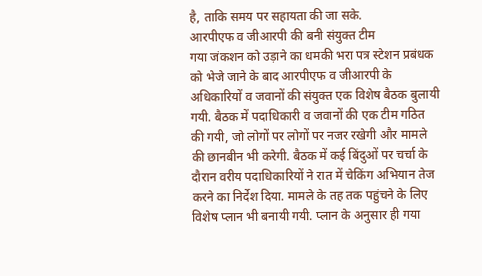है, ताकि समय पर सहायता की जा सके.
आरपीएफ व जीआरपी की बनी संयुक्त टीम
गया जंकशन को उड़ाने का धमकी भरा पत्र स्टेशन प्रबंधक को भेजे जाने के बाद आरपीएफ व जीआरपी के अधिकारियों व जवानों की संयुक्त एक विशेष बैठक बुलायी गयी. बैठक में पदाधिकारी व जवानों की एक टीम गठित की गयी, जो लोगों पर लोगों पर नजर रखेगी और मामले की छानबीन भी करेगी. बैठक में कई बिंदुओं पर चर्चा के दौरान वरीय पदाधिकारियों ने रात में चेकिंग अभियान तेज करने का निर्देश दिया. मामले के तह तक पहुंचने के लिए विशेष प्लान भी बनायी गयी. प्लान के अनुसार ही गया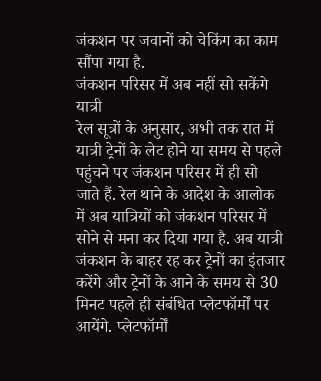जंकशन पर जवानों को चेकिंग का काम सौंपा गया है.
जंकशन परिसर में अब नहीं सो सकेंगे यात्री
रेल सूत्रों के अनुसार, अभी तक रात में यात्री ट्रेनों के लेट होने या समय से पहले पहुंचने पर जंकशन परिसर में ही सो जाते हैं. रेल थाने के आदेश के आलोक में अब यात्रियों को जंकशन परिसर में सोने से मना कर दिया गया है. अब यात्री जंकशन के बाहर रह कर ट्रेनों का इंतजार करेंगे और ट्रेनों के आने के समय से 30 मिनट पहले ही संबंधित प्लेटफॉर्मों पर आयेंगे. प्लेटफॉर्मों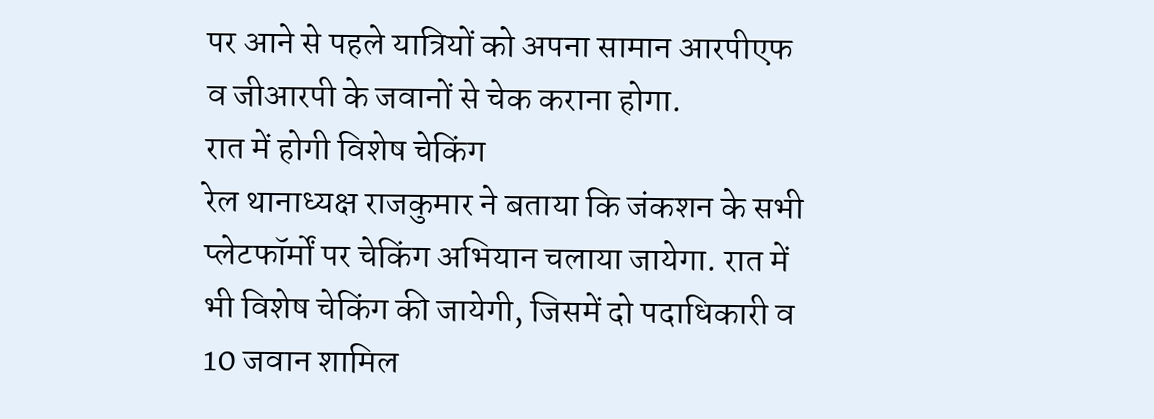पर आने से पहले यात्रियों को अपना सामान आरपीएफ व जीआरपी के जवानों से चेक कराना होगा.
रात में होगी विशेष चेकिंग
रेल थानाध्यक्ष राजकुमार ने बताया कि जंकशन के सभी प्लेटफॉर्मों पर चेकिंग अभियान चलाया जायेगा. रात में भी विशेष चेकिंग की जायेगी, जिसमें दो पदाधिकारी व 10 जवान शामिल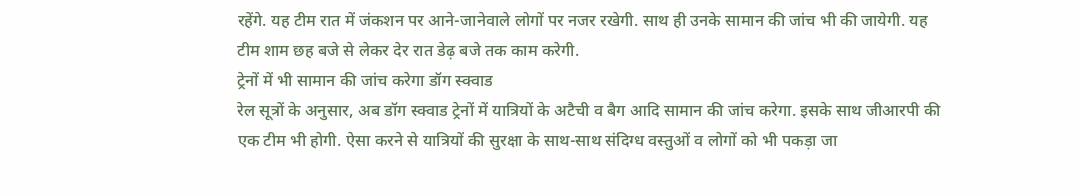रहेंगे. यह टीम रात में जंकशन पर आने-जानेवाले लोगों पर नजर रखेगी. साथ ही उनके सामान की जांच भी की जायेगी. यह टीम शाम छह बजे से लेकर देर रात डेढ़ बजे तक काम करेगी.
ट्रेनों में भी सामान की जांच करेगा डॉग स्क्वाड
रेल सूत्रों के अनुसार, अब डॉग स्क्वाड ट्रेनों में यात्रियों के अटैची व बैग आदि सामान की जांच करेगा. इसके साथ जीआरपी की एक टीम भी होगी. ऐसा करने से यात्रियों की सुरक्षा के साथ-साथ संदिग्ध वस्तुओं व लोगों को भी पकड़ा जा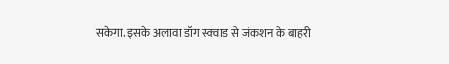सकेगा. इसके अलावा डॉग स्क्वाड से जंकशन के बाहरी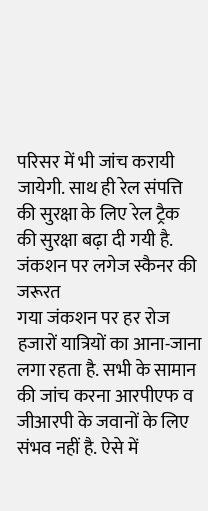परिसर में भी जांच करायी जायेगी. साथ ही रेल संपत्ति की सुरक्षा के लिए रेल ट्रैक की सुरक्षा बढ़ा दी गयी है.
जंकशन पर लगेज स्कैनर की जरूरत
गया जंकशन पर हर रोज हजारों यात्रियों का आना-जाना लगा रहता है. सभी के सामान की जांच करना आरपीएफ व जीआरपी के जवानों के लिए संभव नहीं है. ऐसे में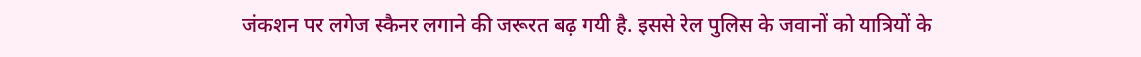जंकशन पर लगेज स्कैनर लगाने की जरूरत बढ़ गयी है. इससे रेल पुलिस के जवानों को यात्रियों के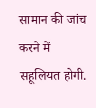सामान की जांच करने में सहूलियत होगी.